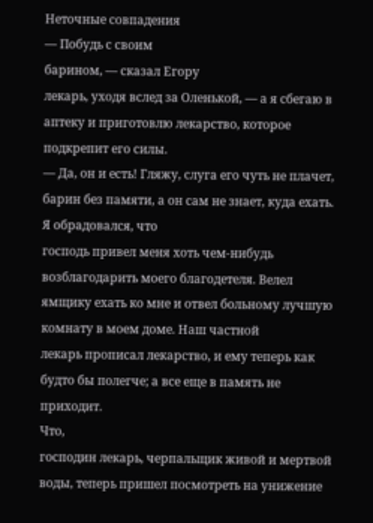Неточные совпадения
— Побудь с своим
барином, — сказал Егору
лекарь, уходя вслед за Оленькой, — а я сбегаю в аптеку и приготовлю лекарство, которое подкрепит его силы.
— Да, он и есть! Гляжу, слуга его чуть не плачет,
барин без памяти, а он сам не знает, куда ехать. Я обрадовался, что
господь привел меня хоть чем-нибудь возблагодарить моего благодетеля. Велел ямщику ехать ко мне и отвел больному лучшую комнату в моем доме. Наш частной
лекарь прописал лекарство, и ему теперь как будто бы полегче; а все еще в память не приходит.
Что,
господин лекарь, черпальщик живой и мертвой воды, теперь пришел посмотреть на унижение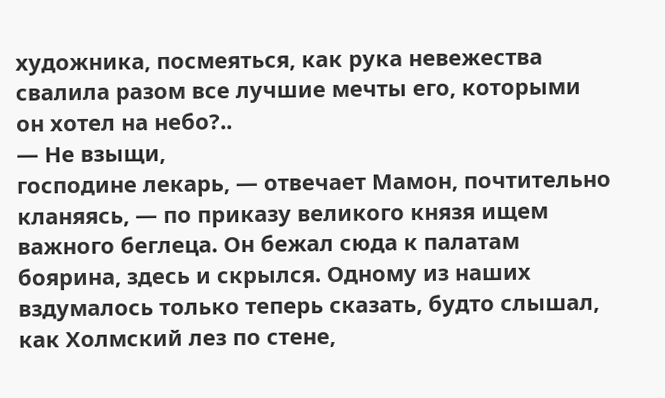художника, посмеяться, как рука невежества свалила разом все лучшие мечты его, которыми он хотел на небо?..
— Не взыщи,
господине лекарь, — отвечает Мамон, почтительно кланяясь, — по приказу великого князя ищем важного беглеца. Он бежал сюда к палатам боярина, здесь и скрылся. Одному из наших вздумалось только теперь сказать, будто слышал, как Холмский лез по стене,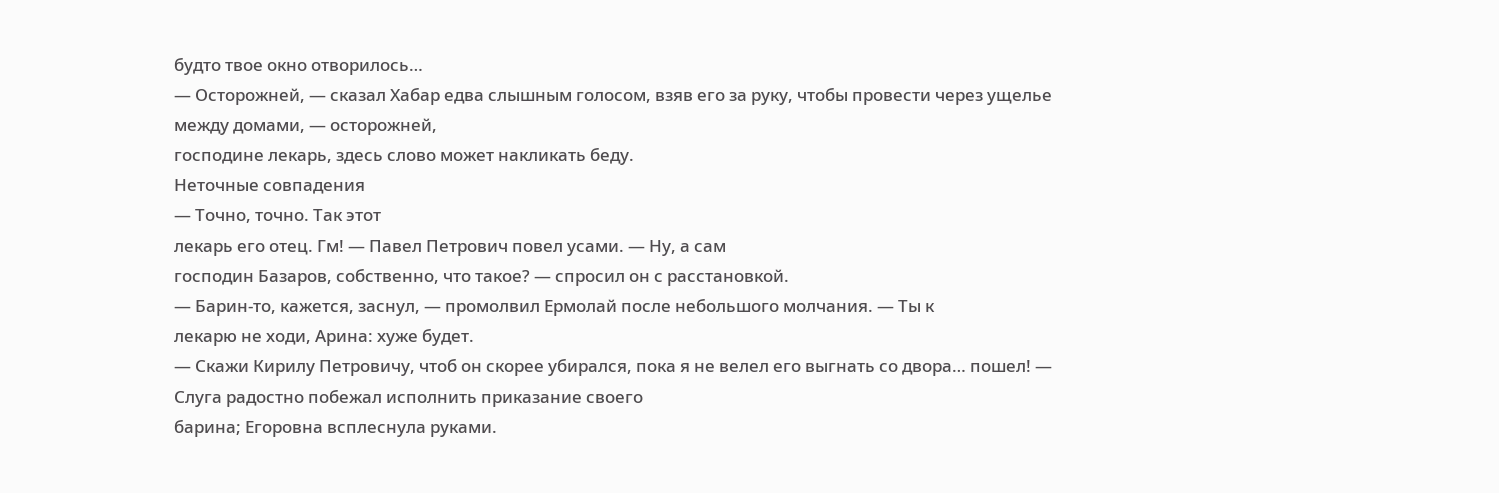будто твое окно отворилось…
— Осторожней, — сказал Хабар едва слышным голосом, взяв его за руку, чтобы провести через ущелье между домами, — осторожней,
господине лекарь, здесь слово может накликать беду.
Неточные совпадения
— Точно, точно. Так этот
лекарь его отец. Гм! — Павел Петрович повел усами. — Ну, а сам
господин Базаров, собственно, что такое? — спросил он с расстановкой.
— Барин-то, кажется, заснул, — промолвил Ермолай после небольшого молчания. — Ты к
лекарю не ходи, Арина: хуже будет.
— Скажи Кирилу Петровичу, чтоб он скорее убирался, пока я не велел его выгнать со двора… пошел! — Слуга радостно побежал исполнить приказание своего
барина; Егоровна всплеснула руками.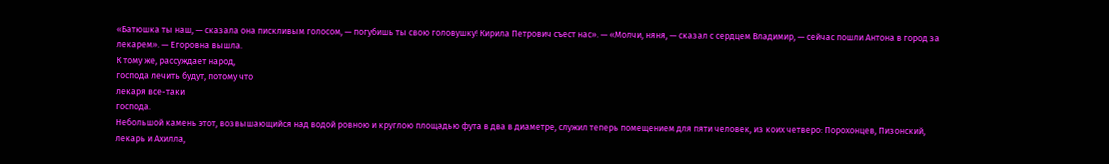«Батюшка ты наш, — сказала она пискливым голосом, — погубишь ты свою головушку! Кирила Петрович съест нас». — «Молчи, няня, — сказал с сердцем Владимир, — сейчас пошли Антона в город за
лекарем». — Егоровна вышла.
К тому же, рассуждает народ,
господа лечить будут, потому что
лекаря все-таки
господа.
Небольшой камень этот, возвышающийся над водой ровною и круглою площадью фута в два в диаметре, служил теперь помещением для пяти человек, из коих четверо: Порохонцев, Пизонский,
лекарь и Ахилла,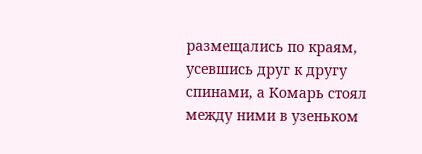размещались по краям, усевшись друг к другу спинами, а Комарь стоял между ними в узеньком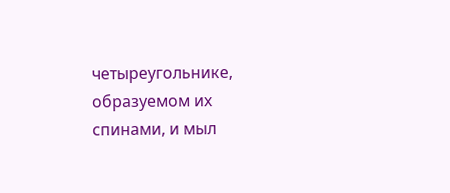четыреугольнике, образуемом их спинами, и мыл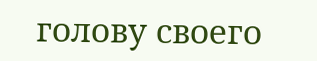голову своего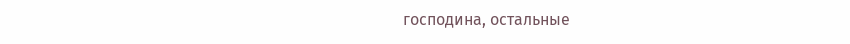господина, остальные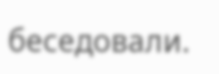беседовали.